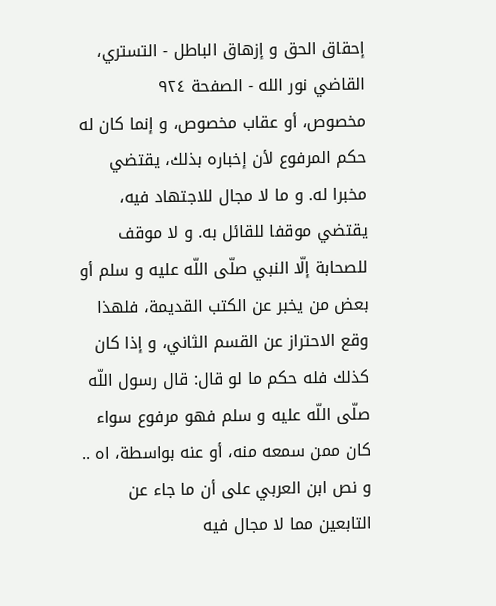إحقاق الحق و إزهاق الباطل - التستري، القاضي نور الله - الصفحة ٩٢٤
مخصوص، أو عقاب مخصوص، و إنما كان له حكم المرفوع لأن إخباره بذلك، يقتضي مخبرا له. و ما لا مجال للاجتهاد فيه، يقتضي موقفا للقائل به. و لا موقف للصحابة إلّا النبي صلّى اللّه عليه و سلم أو بعض من يخبر عن الكتب القديمة، فلهذا وقع الاحتراز عن القسم الثاني، و إذا كان كذلك فله حكم ما لو قال: قال رسول اللّه صلّى اللّه عليه و سلم فهو مرفوع سواء كان ممن سمعه منه، أو عنه بواسطة، اه ..
و نص ابن العربي على أن ما جاء عن التابعين مما لا مجال فيه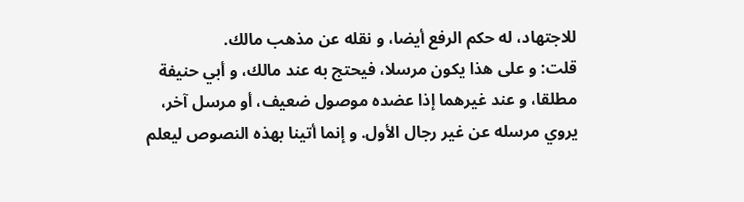للاجتهاد، له حكم الرفع أيضا، و نقله عن مذهب مالك.
قلت: و على هذا يكون مرسلا، فيحتج به عند مالك، و أبي حنيفة مطلقا، و عند غيرهما إذا عضده موصول ضعيف، أو مرسل آخر، يروي مرسله عن غير رجال الأول. و إنما أتينا بهذه النصوص ليعلم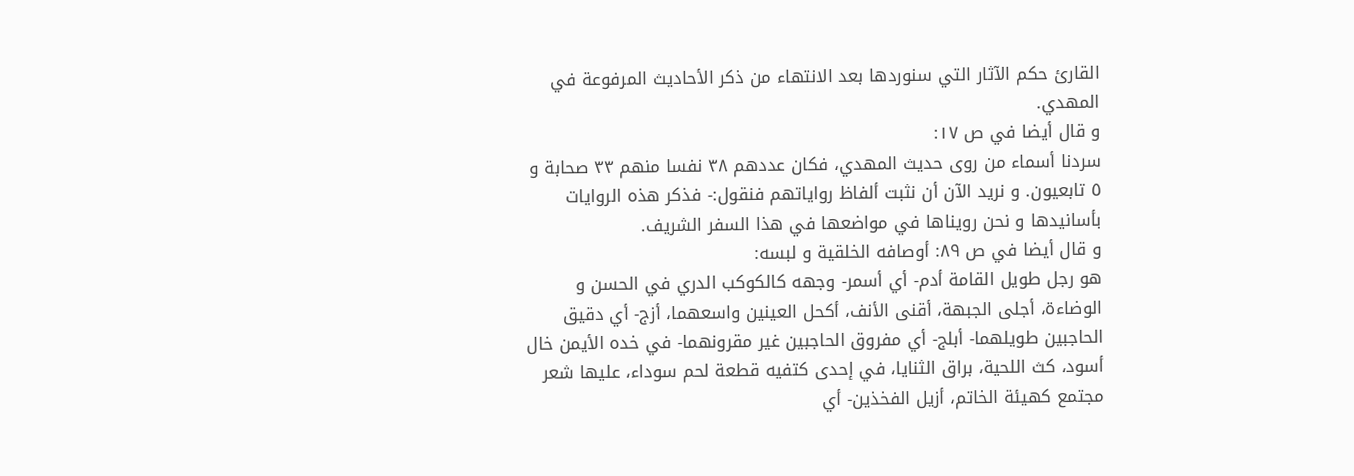القارئ حكم الآثار التي سنوردها بعد الانتهاء من ذكر الأحاديث المرفوعة في المهدي.
و قال أيضا في ص ١٧:
سردنا أسماء من روى حديث المهدي، فكان عددهم ٣٨ نفسا منهم ٣٣ صحابة و ٥ تابعيون. و نريد الآن أن نثبت ألفاظ رواياتهم فنقول:- فذكر هذه الروايات بأسانيدها و نحن رويناها في مواضعها في هذا السفر الشريف.
و قال أيضا في ص ٨٩: أوصافه الخلقية و لبسه:
هو رجل طويل القامة أدم- أي أسمر- وجهه كالكوكب الدري في الحسن و الوضاءة، أجلى الجبهة، أقنى الأنف، أكحل العينين واسعهما، أزج- أي دقيق الحاجبين طويلهما- أبلج- أي مفروق الحاجبين غير مقرونهما- في خده الأيمن خال أسود، كث اللحية، براق الثنايا، في إحدى كتفيه قطعة لحم سوداء، عليها شعر مجتمع كهيئة الخاتم، أزيل الفخذين- أي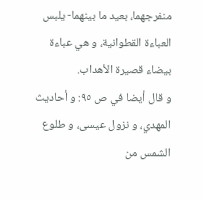منفرجهما، بعيد ما بينهما- يلبس العباءة القطوانية، و هي عباءة بيضاء قصيرة الأهداب.
و قال أيضا في ص ٩٥: و أحاديث المهدي، و نزول عيسى، و طلوع الشمس من